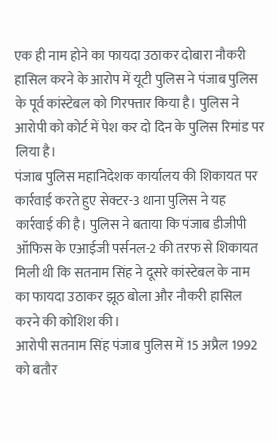एक ही नाम होने का फायदा उठाकर दोबारा नौकरी हासिल करने के आरोप में यूटी पुलिस ने पंजाब पुलिस के पूर्व कांस्टेबल को गिरफ्तार किया है। पुलिस ने आरोपी को कोर्ट में पेश कर दो दिन के पुलिस रिमांड पर लिया है।
पंजाब पुलिस महानिदेशक कार्यालय की शिकायत पर कार्रवाई करते हुए सेक्टर-3 थाना पुलिस ने यह कार्रवाई की है। पुलिस ने बताया कि पंजाब डीजीपी ऑफिस के एआईजी पर्सनल-2 की तरफ से शिकायत मिली थी कि सतनाम सिंह ने दूसरे कांस्टेबल के नाम का फायदा उठाकर झूठ बोला और नौकरी हासिल करने की कोशिश की।
आरोपी सतनाम सिंह पंजाब पुलिस में 15 अप्रैल 1992 को बतौर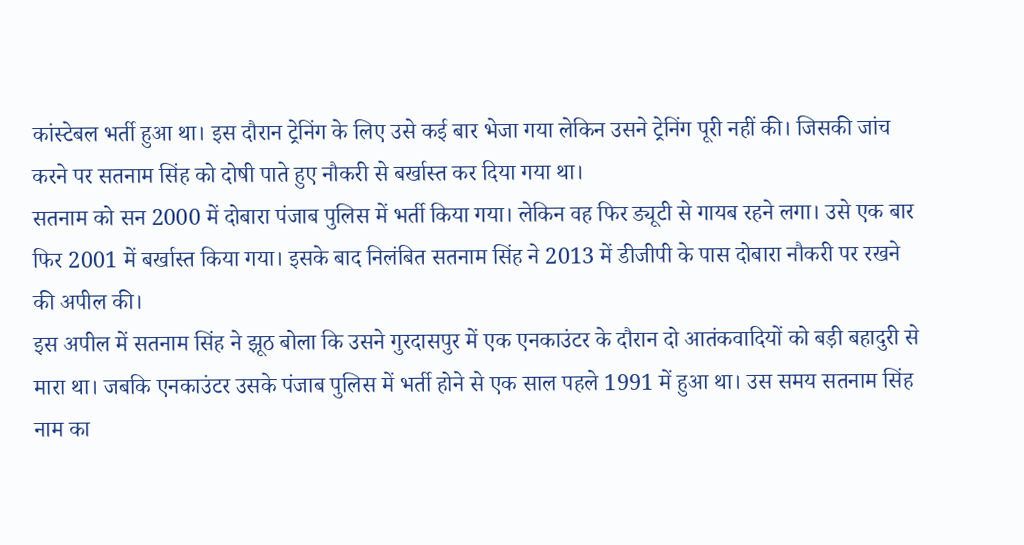कांस्टेबल भर्ती हुआ था। इस दौरान ट्रेनिंग के लिए उसे कई बार भेजा गया लेकिन उसने ट्रेनिंग पूरी नहीं की। जिसकी जांच करने पर सतनाम सिंह को दोषी पाते हुए नौकरी से बर्खास्त कर दिया गया था।
सतनाम को सन 2000 में दोबारा पंजाब पुलिस में भर्ती किया गया। लेकिन वह फिर ड्यूटी से गायब रहने लगा। उसे एक बार फिर 2001 में बर्खास्त किया गया। इसके बाद निलंबित सतनाम सिंह ने 2013 में डीजीपी के पास दोबारा नौकरी पर रखने की अपील की।
इस अपील में सतनाम सिंह ने झूठ बोला कि उसने गुरदासपुर में एक एनकाउंटर के दौरान दो आतंकवादियों को बड़ी बहादुरी से मारा था। जबकि एनकाउंटर उसके पंजाब पुलिस में भर्ती होने से एक साल पहले 1991 में हुआ था। उस समय सतनाम सिंह नाम का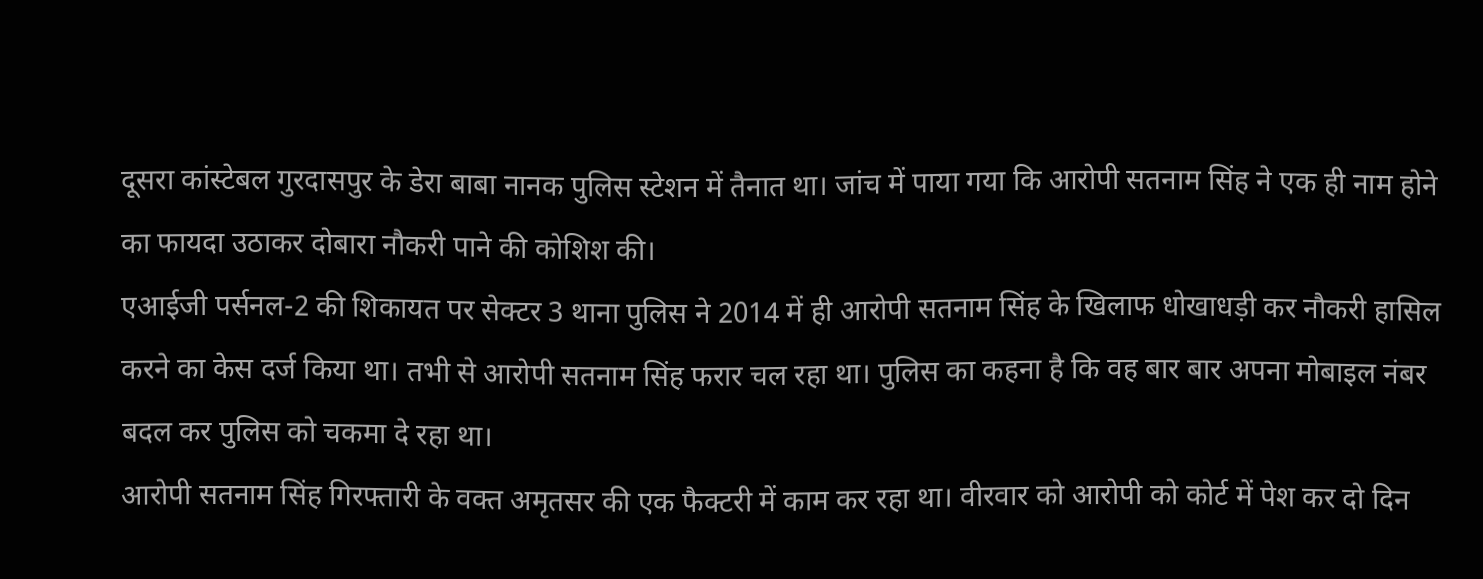दूसरा कांस्टेबल गुरदासपुर के डेरा बाबा नानक पुलिस स्टेशन में तैनात था। जांच में पाया गया कि आरोपी सतनाम सिंह ने एक ही नाम होने का फायदा उठाकर दोबारा नौकरी पाने की कोशिश की।
एआईजी पर्सनल-2 की शिकायत पर सेक्टर 3 थाना पुलिस ने 2014 में ही आरोपी सतनाम सिंह के खिलाफ धोखाधड़ी कर नौकरी हासिल करने का केस दर्ज किया था। तभी से आरोपी सतनाम सिंह फरार चल रहा था। पुलिस का कहना है कि वह बार बार अपना मोबाइल नंबर बदल कर पुलिस को चकमा दे रहा था।
आरोपी सतनाम सिंह गिरफ्तारी के वक्त अमृतसर की एक फैक्टरी में काम कर रहा था। वीरवार को आरोपी को कोर्ट में पेश कर दो दिन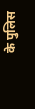के पुलिस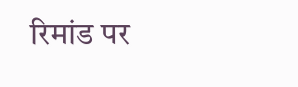रिमांड पर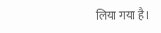लिया गया है।